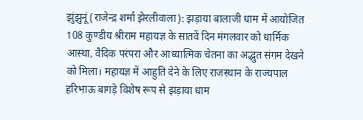झुंझुनूं (राजेन्द्र शर्मा झेरलीवाला): झड़ाया बालाजी धाम में आयोजित 108 कुण्डीय श्रीराम महायज्ञ के सातवें दिन मंगलवार को धार्मिक आस्था, वैदिक परंपरा और आध्यात्मिक चेतना का अद्भुत संगम देखने को मिला। महायज्ञ में आहुति देने के लिए राजस्थान के राज्यपाल हरिभाऊ बागड़े विशेष रूप से झड़ाया धाम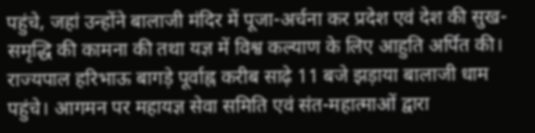पहुंचे, जहां उन्होंने बालाजी मंदिर में पूजा-अर्चना कर प्रदेश एवं देश की सुख-समृद्धि की कामना की तथा यज्ञ में विश्व कल्याण के लिए आहुति अर्पित की। राज्यपाल हरिभाऊ बागड़े पूर्वाह्न करीब साढ़े 11 बजे झड़ाया बालाजी धाम पहुंचे। आगमन पर महायज्ञ सेवा समिति एवं संत-महात्माओं द्वारा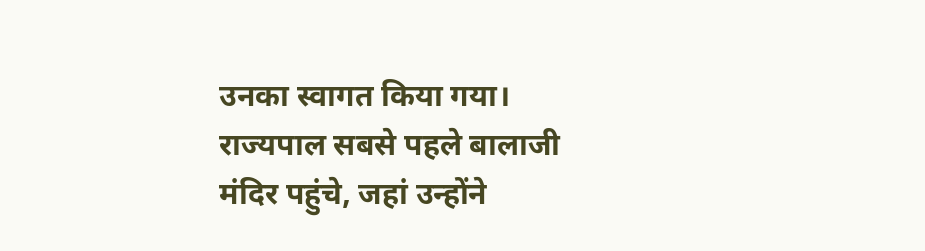उनका स्वागत किया गया। राज्यपाल सबसे पहले बालाजी मंदिर पहुंचे, जहां उन्होंने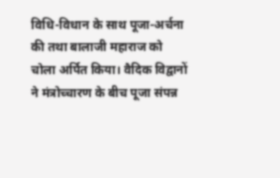विधि-विधान के साथ पूजा-अर्चना की तथा बालाजी महाराज को चोला अर्पित किया। वैदिक विद्वानों ने मंत्रोच्चारण के बीच पूजा संपन्न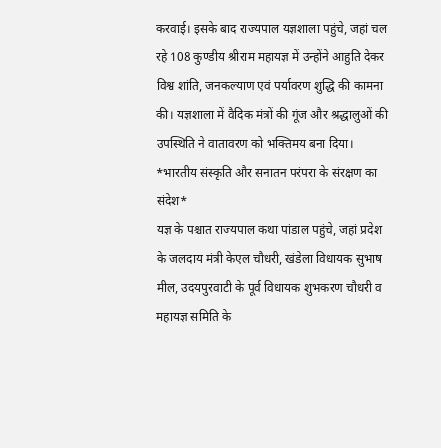करवाई। इसके बाद राज्यपाल यज्ञशाला पहुंचे, जहां चल रहे 108 कुण्डीय श्रीराम महायज्ञ में उन्होंने आहुति देकर विश्व शांति, जनकल्याण एवं पर्यावरण शुद्धि की कामना की। यज्ञशाला में वैदिक मंत्रों की गूंज और श्रद्धालुओं की उपस्थिति ने वातावरण को भक्तिमय बना दिया।
*भारतीय संस्कृति और सनातन परंपरा के संरक्षण का संदेश*
यज्ञ के पश्चात राज्यपाल कथा पांडाल पहुंचे, जहां प्रदेश के जलदाय मंत्री केएल चौधरी, खंडेला विधायक सुभाष मील, उदयपुरवाटी के पूर्व विधायक शुभकरण चौधरी व महायज्ञ समिति के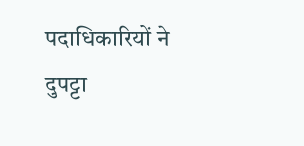पदाधिकारियों ने दुपट्टा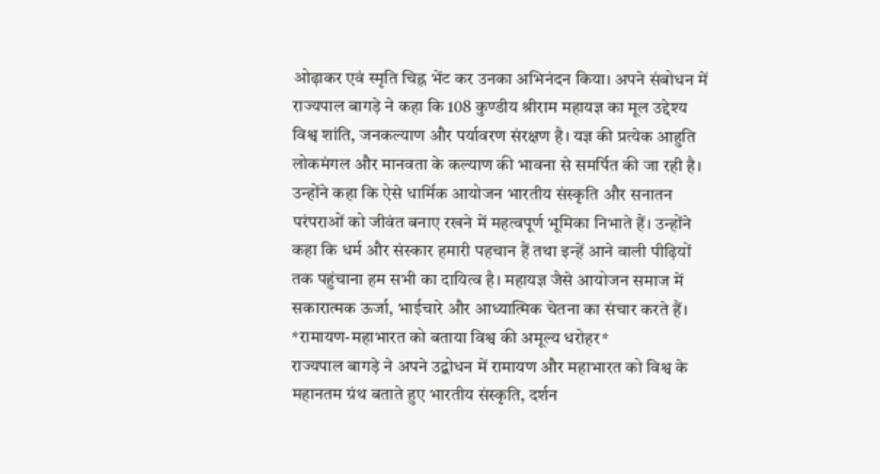ओढ़ाकर एवं स्मृति चिह्न भेंट कर उनका अभिनंदन किया। अपने संबोधन में राज्यपाल बागड़े ने कहा कि 108 कुण्डीय श्रीराम महायज्ञ का मूल उद्देश्य विश्व शांति, जनकल्याण और पर्यावरण संरक्षण है। यज्ञ की प्रत्येक आहुति लोकमंगल और मानवता के कल्याण की भावना से समर्पित की जा रही है। उन्होंने कहा कि ऐसे धार्मिक आयोजन भारतीय संस्कृति और सनातन परंपराओं को जीवंत बनाए रखने में महत्वपूर्ण भूमिका निभाते हैं। उन्होंने कहा कि धर्म और संस्कार हमारी पहचान हैं तथा इन्हें आने वाली पीढ़ियों तक पहुंचाना हम सभी का दायित्व है। महायज्ञ जैसे आयोजन समाज में सकारात्मक ऊर्जा, भाईचारे और आध्यात्मिक चेतना का संचार करते हैं।
*रामायण-महाभारत को बताया विश्व की अमूल्य धरोहर*
राज्यपाल बागड़े ने अपने उद्बोधन में रामायण और महाभारत को विश्व के महानतम ग्रंथ बताते हुए भारतीय संस्कृति, दर्शन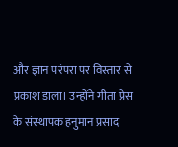और ज्ञान परंपरा पर विस्तार से प्रकाश डाला। उन्होंने गीता प्रेस के संस्थापक हनुमान प्रसाद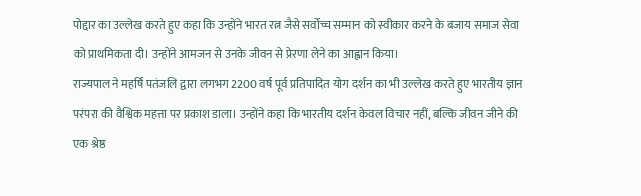पोद्दार का उल्लेख करते हुए कहा कि उन्होंने भारत रत्न जैसे सर्वोच्च सम्मान को स्वीकार करने के बजाय समाज सेवा को प्राथमिकता दी। उन्होंने आमजन से उनके जीवन से प्रेरणा लेने का आह्वान किया।
राज्यपाल ने महर्षि पतंजलि द्वारा लगभग 2200 वर्ष पूर्व प्रतिपादित योग दर्शन का भी उल्लेख करते हुए भारतीय ज्ञान परंपरा की वैश्विक महत्ता पर प्रकाश डाला। उन्होंने कहा कि भारतीय दर्शन केवल विचार नहीं, बल्कि जीवन जीने की एक श्रेष्ठ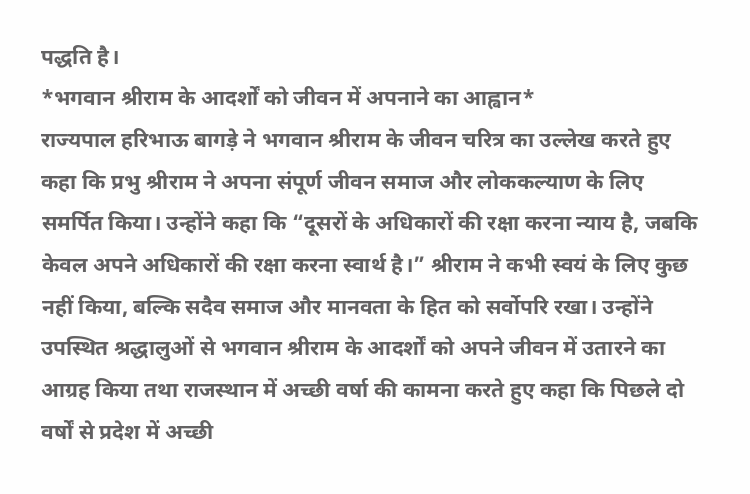पद्धति है।
*भगवान श्रीराम के आदर्शों को जीवन में अपनाने का आह्वान*
राज्यपाल हरिभाऊ बागड़े ने भगवान श्रीराम के जीवन चरित्र का उल्लेख करते हुए कहा कि प्रभु श्रीराम ने अपना संपूर्ण जीवन समाज और लोककल्याण के लिए समर्पित किया। उन्होंने कहा कि “दूसरों के अधिकारों की रक्षा करना न्याय है, जबकि केवल अपने अधिकारों की रक्षा करना स्वार्थ है।” श्रीराम ने कभी स्वयं के लिए कुछ नहीं किया, बल्कि सदैव समाज और मानवता के हित को सर्वोपरि रखा। उन्होंने उपस्थित श्रद्धालुओं से भगवान श्रीराम के आदर्शों को अपने जीवन में उतारने का आग्रह किया तथा राजस्थान में अच्छी वर्षा की कामना करते हुए कहा कि पिछले दो वर्षों से प्रदेश में अच्छी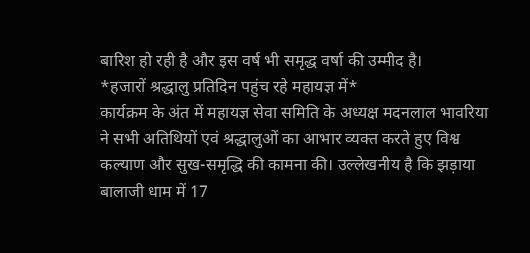बारिश हो रही है और इस वर्ष भी समृद्ध वर्षा की उम्मीद है।
*हजारों श्रद्धालु प्रतिदिन पहुंच रहे महायज्ञ में*
कार्यक्रम के अंत में महायज्ञ सेवा समिति के अध्यक्ष मदनलाल भावरिया ने सभी अतिथियों एवं श्रद्धालुओं का आभार व्यक्त करते हुए विश्व कल्याण और सुख-समृद्धि की कामना की। उल्लेखनीय है कि झड़ाया बालाजी धाम में 17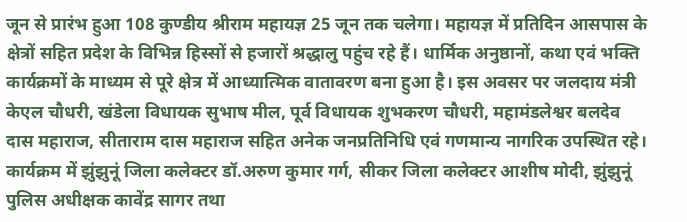जून से प्रारंभ हुआ 108 कुण्डीय श्रीराम महायज्ञ 25 जून तक चलेगा। महायज्ञ में प्रतिदिन आसपास के क्षेत्रों सहित प्रदेश के विभिन्न हिस्सों से हजारों श्रद्धालु पहुंच रहे हैं। धार्मिक अनुष्ठानों, कथा एवं भक्ति कार्यक्रमों के माध्यम से पूरे क्षेत्र में आध्यात्मिक वातावरण बना हुआ है। इस अवसर पर जलदाय मंत्री केएल चौधरी, खंडेला विधायक सुभाष मील, पूर्व विधायक शुभकरण चौधरी, महामंडलेश्वर बलदेव दास महाराज, सीताराम दास महाराज सहित अनेक जनप्रतिनिधि एवं गणमान्य नागरिक उपस्थित रहे। कार्यक्रम में झुंझुनूं जिला कलेक्टर डॉ.अरुण कुमार गर्ग, सीकर जिला कलेक्टर आशीष मोदी, झुंझुनूं पुलिस अधीक्षक कावेंद्र सागर तथा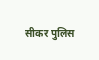सीकर पुलिस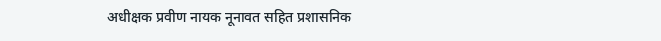अधीक्षक प्रवीण नायक नूनावत सहित प्रशासनिक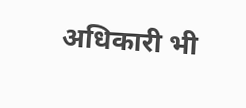अधिकारी भी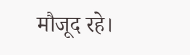मौजूद रहे।